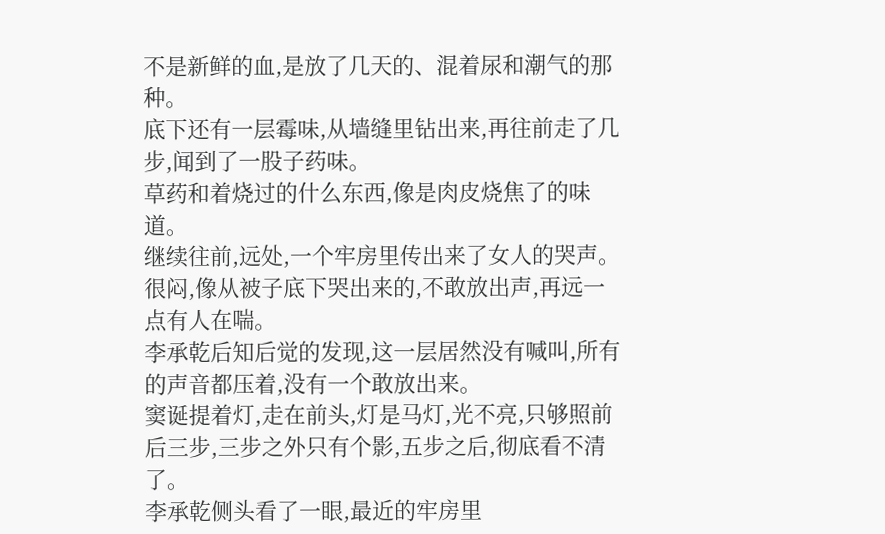不是新鲜的血,是放了几天的、混着尿和潮气的那种。
底下还有一层霉味,从墙缝里钻出来,再往前走了几步,闻到了一股子药味。
草药和着烧过的什么东西,像是肉皮烧焦了的味道。
继续往前,远处,一个牢房里传出来了女人的哭声。
很闷,像从被子底下哭出来的,不敢放出声,再远一点有人在喘。
李承乾后知后觉的发现,这一层居然没有喊叫,所有的声音都压着,没有一个敢放出来。
窦诞提着灯,走在前头,灯是马灯,光不亮,只够照前后三步,三步之外只有个影,五步之后,彻底看不清了。
李承乾侧头看了一眼,最近的牢房里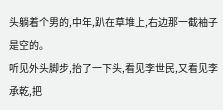头躺着个男的,中年,趴在草堆上,右边那一截袖子是空的。
听见外头脚步,抬了一下头,看见李世民,又看见李承乾,把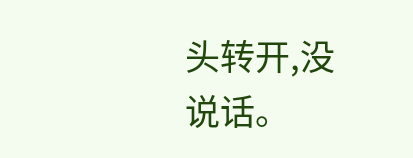头转开,没说话。